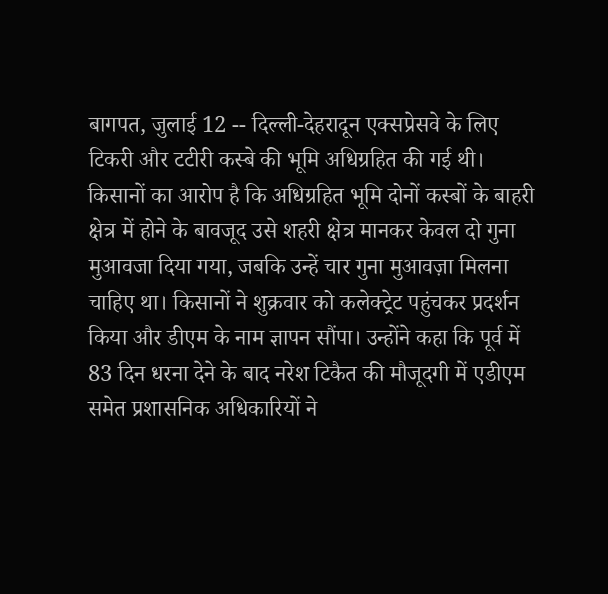बागपत, जुलाई 12 -- दिल्ली-देहरादून एक्सप्रेसवे के लिए टिकरी और टटीरी कस्बे की भूमि अधिग्रहित की गई थी। किसानों का आरोप है कि अधिग्रहित भूमि दोनों कस्बों के बाहरी क्षेत्र में होने के बावजूद उसे शहरी क्षेत्र मानकर केवल दो गुना मुआवजा दिया गया, जबकि उन्हें चार गुना मुआवज़ा मिलना चाहिए था। किसानों ने शुक्रवार को कलेक्ट्रेट पहुंचकर प्रदर्शन किया और डीएम के नाम ज्ञापन सौंपा। उन्होंने कहा कि पूर्व में 83 दिन धरना देने के बाद नरेश टिकैत की मौजूदगी में एडीएम समेत प्रशासनिक अधिकारियों ने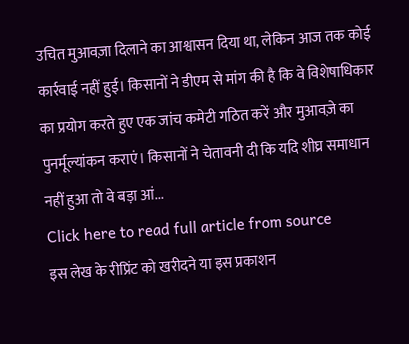उचित मुआवज़ा दिलाने का आश्वासन दिया था, लेकिन आज तक कोई कार्रवाई नहीं हुई। किसानों ने डीएम से मांग की है कि वे विशेषाधिकार का प्रयोग करते हुए एक जांच कमेटी गठित करें और मुआवज़े का पुनर्मूल्यांकन कराएं। किसानों ने चेतावनी दी कि यदि शीघ्र समाधान नहीं हुआ तो वे बड़ा आं...
Click here to read full article from source
इस लेख के रीप्रिंट को खरीदने या इस प्रकाशन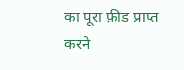का पूरा फ़ीड प्राप्त करने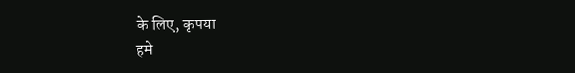के लिए, कृपया
हमे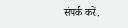संपर्क करें.